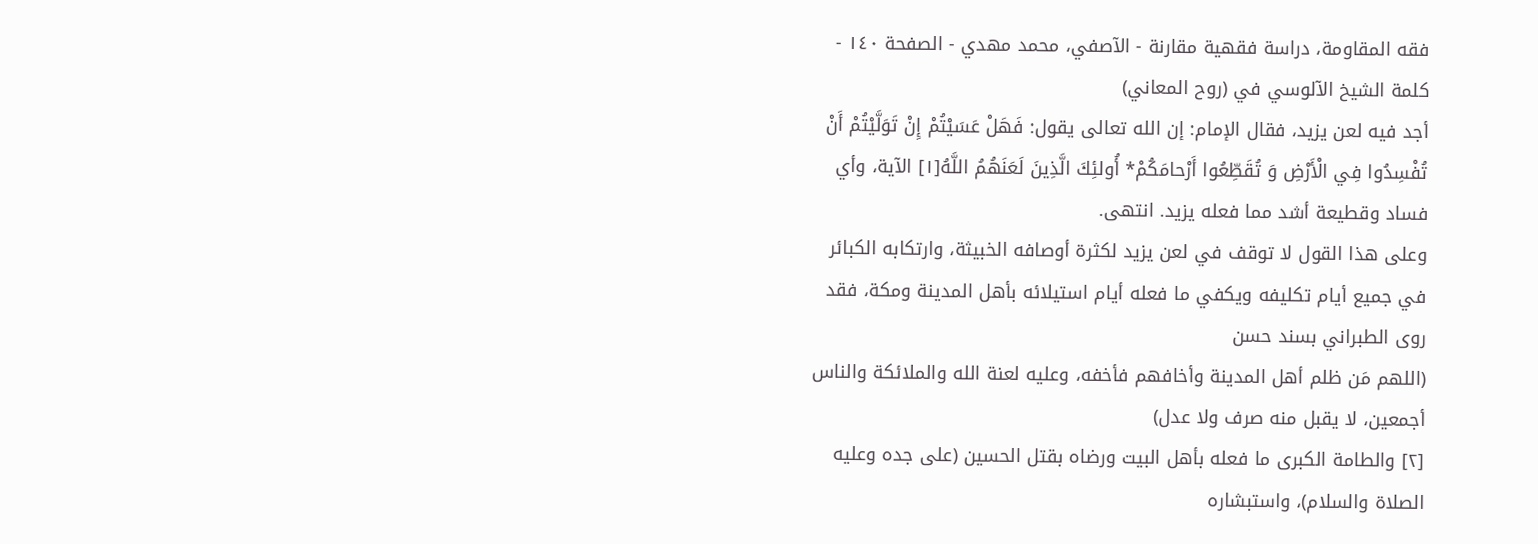فقه المقاومة، دراسة فقهية مقارنة - الآصفي، محمد مهدي - الصفحة ١٤٠ - كلمة الشيخ الآلوسي في (روح المعاني)
أجد فيه لعن يزيد، فقال الإمام: إن الله تعالى يقول: فَهَلْ عَسَيْتُمْ إِنْ تَوَلَّيْتُمْ أَنْ تُفْسِدُوا فِي الْأَرْضِ وَ تُقَطِّعُوا أَرْحامَكُمْ* أُولئِكَ الَّذِينَ لَعَنَهُمُ اللَّهُ[١] الآية، وأي فساد وقطيعة أشد مما فعله يزيد. انتهى.
وعلى هذا القول لا توقف في لعن يزيد لكثرة أوصافه الخبيثة، وارتكابه الكبائر في جميع أيام تكليفه ويكفي ما فعله أيام استيلائه بأهل المدينة ومكة، فقد روى الطبراني بسند حسن
(اللهم مَن ظلم أهل المدينة وأخافهم فأخفه، وعليه لعنة الله والملائكة والناس أجمعين، لا يقبل منه صرف ولا عدل)
[٢] والطامة الكبرى ما فعله بأهل البيت ورضاه بقتل الحسين (على جده وعليه الصلاة والسلام)، واستبشاره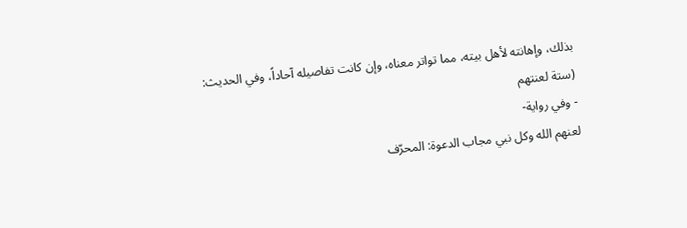بذلك، وإهانته لأهل بيته، مما تواتر معناه، وإن كانت تفاصيله آحاداً، وفي الحديث:
(ستة لعنتهم
- وفي رواية-
لعنهم الله وكل نبي مجاب الدعوة: المحرّف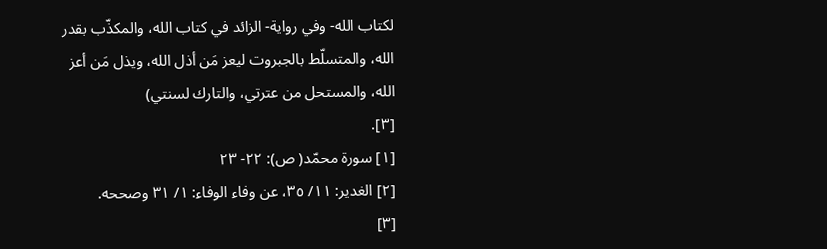لكتاب الله- وفي رواية- الزائد في كتاب الله، والمكذّب بقدر الله، والمتسلّط بالجبروت ليعز مَن أذل الله، ويذل مَن أعز الله، والمستحل من عترتي، والتارك لسنتي)
[٣].
[١] سورة محمّد( ص): ٢٢- ٢٣
[٢] الغدير: ١١/ ٣٥، عن وفاء الوفاء: ١/ ٣١ وصححه.
[٣]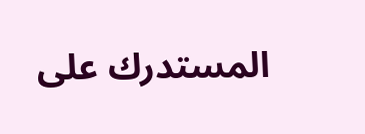المستدرك على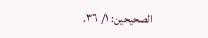الصحيحين: ١/ ٣٦.